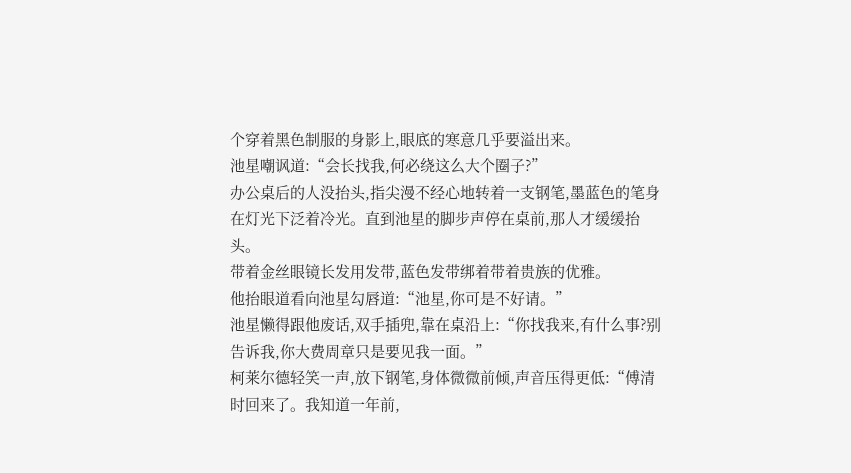个穿着黑色制服的身影上,眼底的寒意几乎要溢出来。
池星嘲讽道:“会长找我,何必绕这么大个圈子?”
办公桌后的人没抬头,指尖漫不经心地转着一支钢笔,墨蓝色的笔身在灯光下泛着冷光。直到池星的脚步声停在桌前,那人才缓缓抬头。
带着金丝眼镜长发用发带,蓝色发带绑着带着贵族的优雅。
他抬眼道看向池星勾唇道:“池星,你可是不好请。”
池星懒得跟他废话,双手插兜,靠在桌沿上:“你找我来,有什么事?别告诉我,你大费周章只是要见我一面。”
柯莱尔德轻笑一声,放下钢笔,身体微微前倾,声音压得更低:“傅清时回来了。我知道一年前,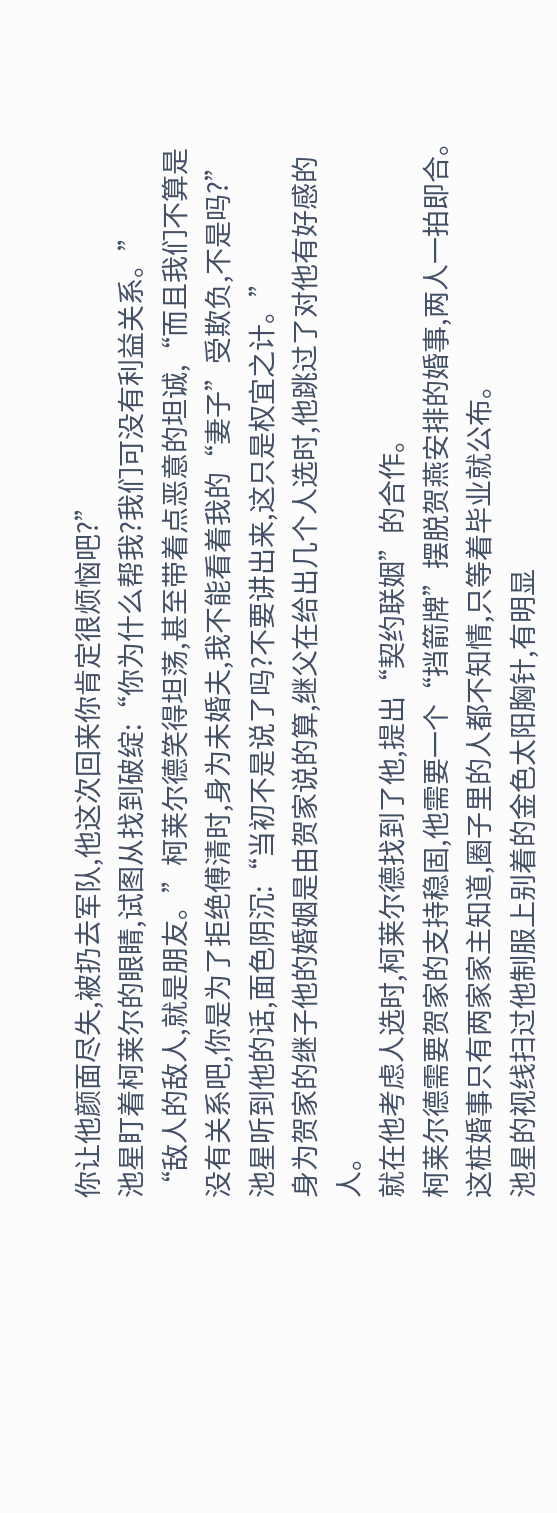你让他颜面尽失,被扔去军队,他这次回来你肯定很烦恼吧?”
池星盯着柯莱尔的眼睛,试图从找到破绽:“你为什么帮我?我们可没有利益关系。”
“敌人的敌人,就是朋友。”柯莱尔德笑得坦荡,甚至带着点恶意的坦诚,“而且我们不算是没有关系吧,你是为了拒绝傅清时,身为未婚夫,我不能看着我的“妻子”受欺负,不是吗?”
池星听到他的话,面色阴沉:“当初不是说了吗?不要讲出来,这只是权宜之计。”
身为贺家的继子他的婚姻是由贺家说的算,继父在给出几个人选时,他跳过了对他有好感的人。
就在他考虑人选时,柯莱尔德找到了他,提出“契约联姻”的合作。
柯莱尔德需要贺家的支持稳固,他需要一个“挡箭牌”摆脱贺燕安排的婚事,两人一拍即合。
这桩婚事只有两家家主知道,圈子里的人都不知情,只等着毕业就公布。
池星的视线扫过他制服上别着的金色太阳胸针,有明显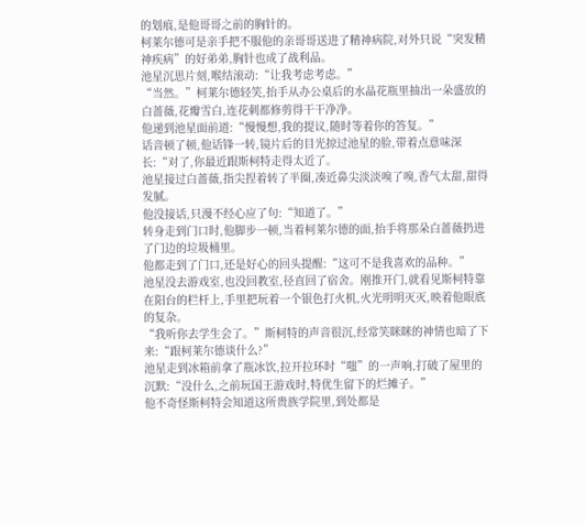的划痕,是他哥哥之前的胸针的。
柯莱尔德可是亲手把不服他的亲哥哥送进了精神病院,对外只说“突发精神疾病”的好弟弟,胸针也成了战利品。
池星沉思片刻,喉结滚动:“让我考虑考虑。”
“当然。”柯莱尔德轻笑,抬手从办公桌后的水晶花瓶里抽出一朵盛放的白蔷薇,花瓣雪白,连花刺都修剪得干干净净。
他递到池星面前道:“慢慢想,我的提议,随时等着你的答复。”
话音顿了顿,他话锋一转,镜片后的目光掠过池星的脸,带着点意味深长:“对了,你最近跟斯柯特走得太近了。
池星接过白蔷薇,指尖捏着转了半圈,凑近鼻尖淡淡嗅了嗅,香气太甜,甜得发腻。
他没接话,只漫不经心应了句:“知道了。”
转身走到门口时,他脚步一顿,当着柯莱尔德的面,抬手将那朵白蔷薇扔进了门边的垃圾桶里。
他都走到了门口,还是好心的回头提醒:“这可不是我喜欢的品种。”
池星没去游戏室,也没回教室,径直回了宿舍。刚推开门,就看见斯柯特靠在阳台的栏杆上,手里把玩着一个银色打火机,火光明明灭灭,映着他眼底的复杂。
“我听你去学生会了。”斯柯特的声音很沉,经常笑眯眯的神情也暗了下来:“跟柯莱尔德谈什么?”
池星走到冰箱前拿了瓶冰饮,拉开拉环时“嗤”的一声响,打破了屋里的沉默:“没什么,之前玩国王游戏时,特优生留下的烂摊子。”
他不奇怪斯柯特会知道这所贵族学院里,到处都是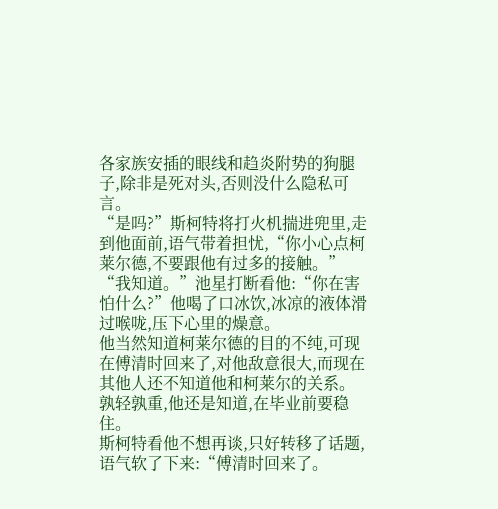各家族安插的眼线和趋炎附势的狗腿子,除非是死对头,否则没什么隐私可言。
“是吗?”斯柯特将打火机揣进兜里,走到他面前,语气带着担忧,“你小心点柯莱尔德,不要跟他有过多的接触。”
“我知道。”池星打断看他:“你在害怕什么?”他喝了口冰饮,冰凉的液体滑过喉咙,压下心里的燥意。
他当然知道柯莱尔德的目的不纯,可现在傅清时回来了,对他敌意很大,而现在其他人还不知道他和柯莱尔的关系。
孰轻孰重,他还是知道,在毕业前要稳住。
斯柯特看他不想再谈,只好转移了话题,语气软了下来:“傅清时回来了。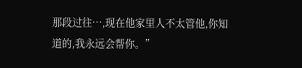那段过往…,现在他家里人不太管他,你知道的,我永远会帮你。”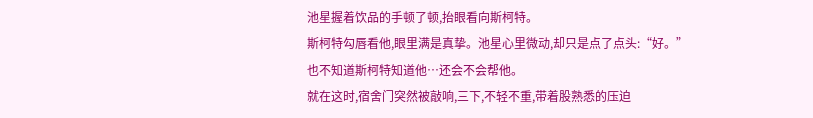池星握着饮品的手顿了顿,抬眼看向斯柯特。
斯柯特勾唇看他,眼里满是真挚。池星心里微动,却只是点了点头:“好。”
也不知道斯柯特知道他…还会不会帮他。
就在这时,宿舍门突然被敲响,三下,不轻不重,带着股熟悉的压迫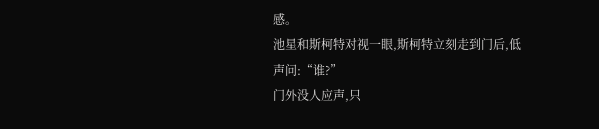感。
池星和斯柯特对视一眼,斯柯特立刻走到门后,低声问:“谁?”
门外没人应声,只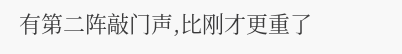有第二阵敲门声,比刚才更重了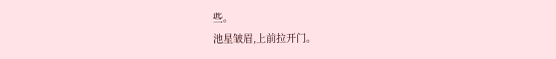些。
池星皱眉,上前拉开门。